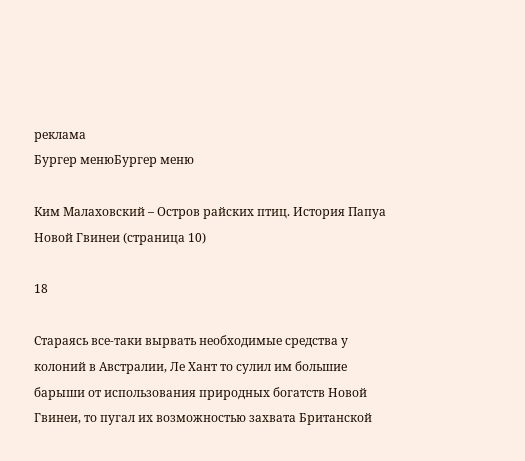реклама
Бургер менюБургер меню

Ким Малаховский – Остров райских птиц. История Папуа Новой Гвинеи (страница 10)

18

Стараясь все-таки вырвать необходимые средства у колоний в Австралии, Ле Хант то сулил им большие барыши от использования природных богатств Новой Гвинеи, то пугал их возможностью захвата Британской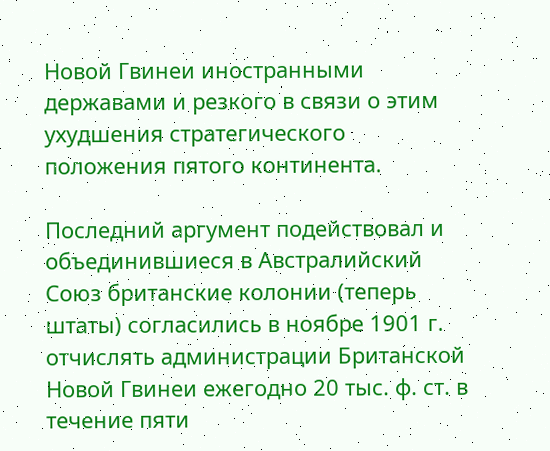Новой Гвинеи иностранными державами и резкого в связи о этим ухудшения стратегического положения пятого континента.

Последний аргумент подействовал и объединившиеся в Австралийский Союз британские колонии (теперь штаты) согласились в ноябре 1901 г. отчислять администрации Британской Новой Гвинеи ежегодно 20 тыс. ф. ст. в течение пяти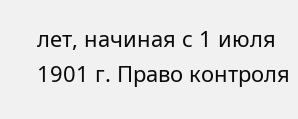лет, начиная с 1 июля 1901 г. Право контроля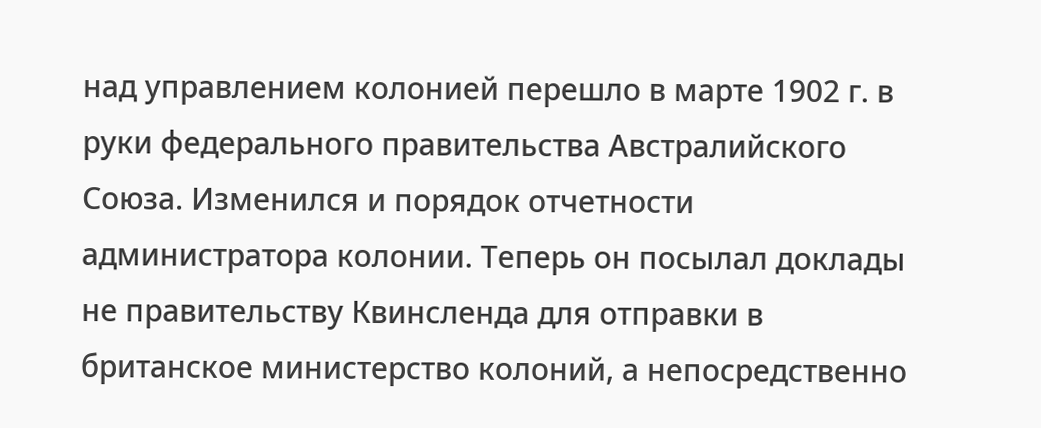над управлением колонией перешло в марте 1902 г. в руки федерального правительства Австралийского Союза. Изменился и порядок отчетности администратора колонии. Теперь он посылал доклады не правительству Квинсленда для отправки в британское министерство колоний, а непосредственно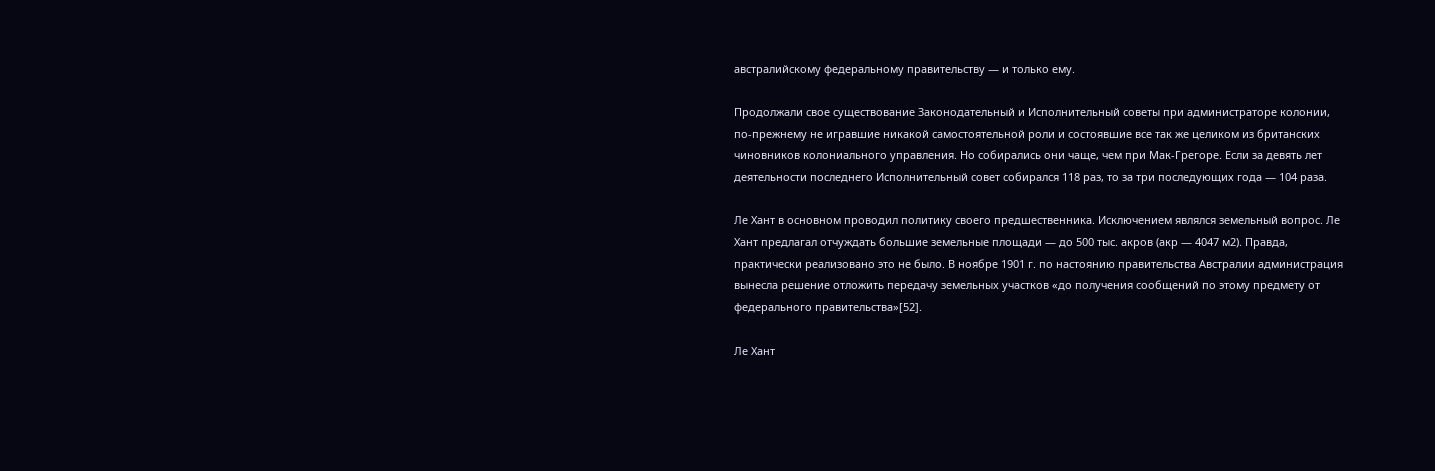австралийскому федеральному правительству — и только ему.

Продолжали свое существование Законодательный и Исполнительный советы при администраторе колонии, по-прежнему не игравшие никакой самостоятельной роли и состоявшие все так же целиком из британских чиновников колониального управления. Но собирались они чаще, чем при Мак-Грегоре. Если за девять лет деятельности последнего Исполнительный совет собирался 118 раз, то за три последующих года — 104 раза.

Ле Хант в основном проводил политику своего предшественника. Исключением являлся земельный вопрос. Ле Хант предлагал отчуждать большие земельные площади — до 500 тыс. акров (акр — 4047 м2). Правда, практически реализовано это не было. В ноябре 1901 г. по настоянию правительства Австралии администрация вынесла решение отложить передачу земельных участков «до получения сообщений по этому предмету от федерального правительства»[52].

Ле Хант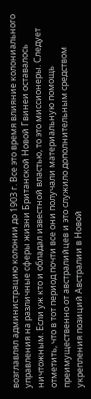возглавлял администрацию колонии до 1903 г. Все это время влияние колониального управления на различные сферы жизни Британской Новой Гвинеи оставалось ничтожным. Если уж кто и обладал известной властью, то это миссионеры. Следует отметить, что в тот период почти все они получали материальную помощь преимущественно от австралийцев и это служило дополнительным средством укрепления позиций Австралии в Новой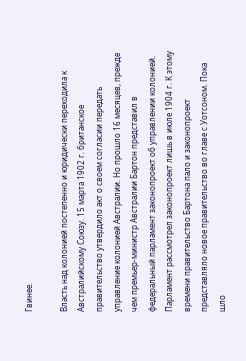Гвинее.

Власть над колонией постепенно и юридически переходила к Австралийскому Союзу. 15 марта 1902 г. британское правительство утвердило акт о своем согласии передать управление колонией Австралии. Но прошло 16 месяцев, прежде чем премьер-министр Австралии Бартон представил в федеральный парламент законопроект об управлении колонией. Парламент рассмотрел законопроект лишь в июле 1904 г. К этому времени правительство Бартона пало и законопроект представляло новое правительство во главе с Уотсоном. Пока шло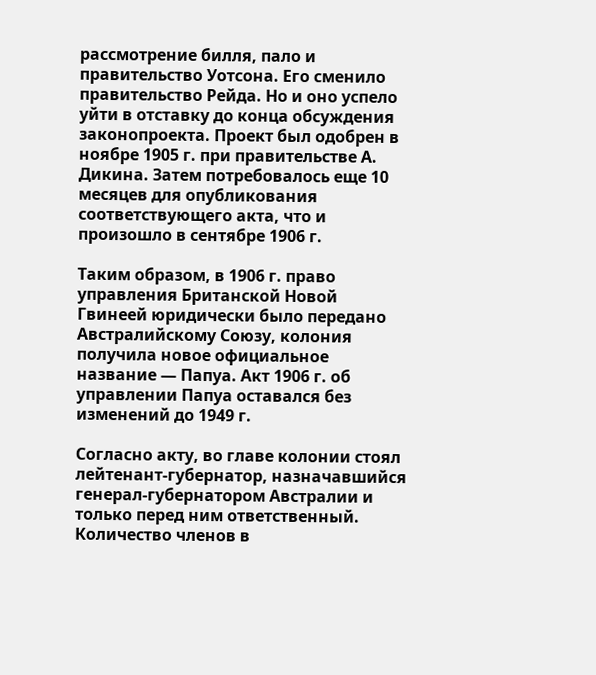рассмотрение билля, пало и правительство Уотсона. Его сменило правительство Рейда. Но и оно успело уйти в отставку до конца обсуждения законопроекта. Проект был одобрен в ноябре 1905 г. при правительстве А. Дикина. Затем потребовалось еще 10 месяцев для опубликования соответствующего акта, что и произошло в сентябре 1906 г.

Таким образом, в 1906 г. право управления Британской Новой Гвинеей юридически было передано Австралийскому Союзу, колония получила новое официальное название — Папуа. Акт 1906 г. об управлении Папуа оставался без изменений до 1949 г.

Согласно акту, во главе колонии стоял лейтенант-губернатор, назначавшийся генерал-губернатором Австралии и только перед ним ответственный. Количество членов в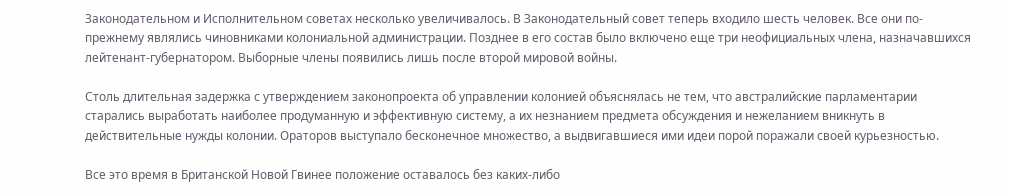Законодательном и Исполнительном советах несколько увеличивалось. В Законодательный совет теперь входило шесть человек. Все они по-прежнему являлись чиновниками колониальной администрации. Позднее в его состав было включено еще три неофициальных члена, назначавшихся лейтенант-губернатором. Выборные члены появились лишь после второй мировой войны.

Столь длительная задержка с утверждением законопроекта об управлении колонией объяснялась не тем, что австралийские парламентарии старались выработать наиболее продуманную и эффективную систему, а их незнанием предмета обсуждения и нежеланием вникнуть в действительные нужды колонии. Ораторов выступало бесконечное множество, а выдвигавшиеся ими идеи порой поражали своей курьезностью.

Все это время в Британской Новой Гвинее положение оставалось без каких-либо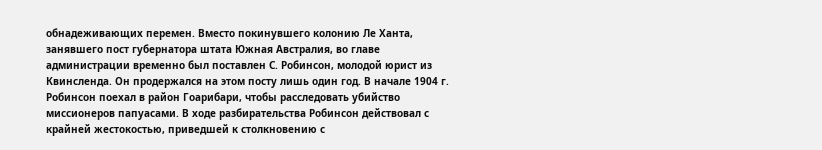обнадеживающих перемен. Вместо покинувшего колонию Ле Ханта, занявшего пост губернатора штата Южная Австралия, во главе администрации временно был поставлен С. Робинсон, молодой юрист из Квинсленда. Он продержался на этом посту лишь один год. В начале 1904 г. Робинсон поехал в район Гоарибари, чтобы расследовать убийство миссионеров папуасами. В ходе разбирательства Робинсон действовал с крайней жестокостью, приведшей к столкновению с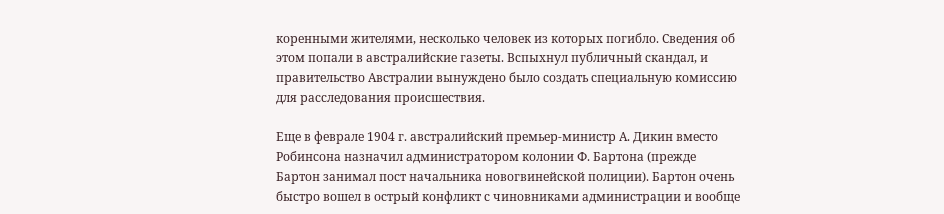коренными жителями, несколько человек из которых погибло. Сведения об этом попали в австралийские газеты. Вспыхнул публичный скандал, и правительство Австралии вынуждено было создать специальную комиссию для расследования происшествия.

Еще в феврале 1904 г. австралийский премьер-министр А. Дикин вместо Робинсона назначил администратором колонии Ф. Бартона (прежде Бартон занимал пост начальника новогвинейской полиции). Бартон очень быстро вошел в острый конфликт с чиновниками администрации и вообще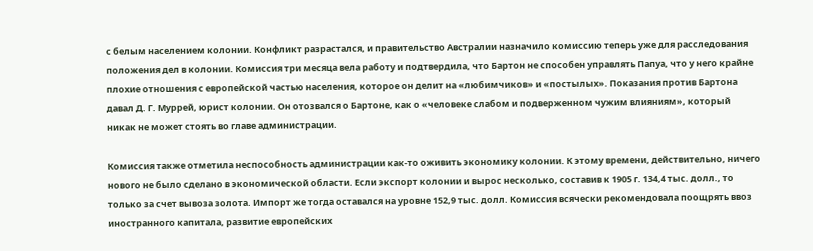с белым населением колонии. Конфликт разрастался, и правительство Австралии назначило комиссию теперь уже для расследования положения дел в колонии. Комиссия три месяца вела работу и подтвердила, что Бартон не способен управлять Папуа, что у него крайне плохие отношения с европейской частью населения, которое он делит на «любимчиков» и «постылых». Показания против Бартона давал Д. Г. Муррей, юрист колонии. Он отозвался о Бартоне, как о «человеке слабом и подверженном чужим влияниям», который никак не может стоять во главе администрации.

Комиссия также отметила неспособность администрации как-то оживить экономику колонии. К этому времени, действительно, ничего нового не было сделано в экономической области. Если экспорт колонии и вырос несколько, составив к 1905 г. 134,4 тыс. долл., то только за счет вывоза золота. Импорт же тогда оставался на уровне 152,9 тыс. долл. Комиссия всячески рекомендовала поощрять ввоз иностранного капитала, развитие европейских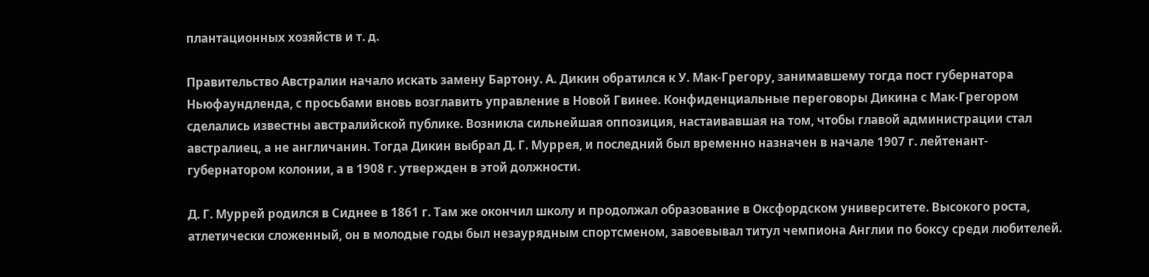плантационных хозяйств и т. д.

Правительство Австралии начало искать замену Бартону. А. Дикин обратился к У. Мак-Грегору, занимавшему тогда пост губернатора Ньюфаундленда, с просьбами вновь возглавить управление в Новой Гвинее. Конфиденциальные переговоры Дикина с Мак-Грегором сделались известны австралийской публике. Возникла сильнейшая оппозиция, настаивавшая на том, чтобы главой администрации стал австралиец, а не англичанин. Тогда Дикин выбрал Д. Г. Муррея, и последний был временно назначен в начале 1907 г. лейтенант-губернатором колонии, а в 1908 г. утвержден в этой должности.

Д. Г. Муррей родился в Сиднее в 1861 г. Там же окончил школу и продолжал образование в Оксфордском университете. Высокого роста, атлетически сложенный, он в молодые годы был незаурядным спортсменом, завоевывал титул чемпиона Англии по боксу среди любителей.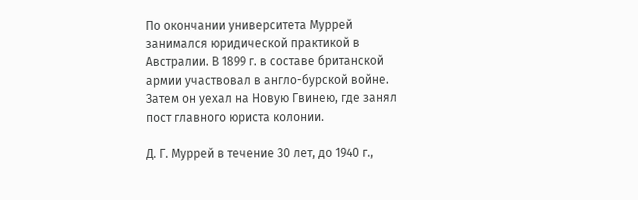По окончании университета Муррей занимался юридической практикой в Австралии. В 1899 г. в составе британской армии участвовал в англо-бурской войне. Затем он уехал на Новую Гвинею, где занял пост главного юриста колонии.

Д. Г. Муррей в течение 30 лет, до 1940 г.,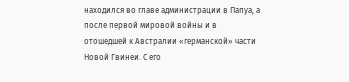находился во главе администрации в Папуа, а после первой мировой войны и в отошедшей к Австралии «германской» части Новой Гвинеи. С его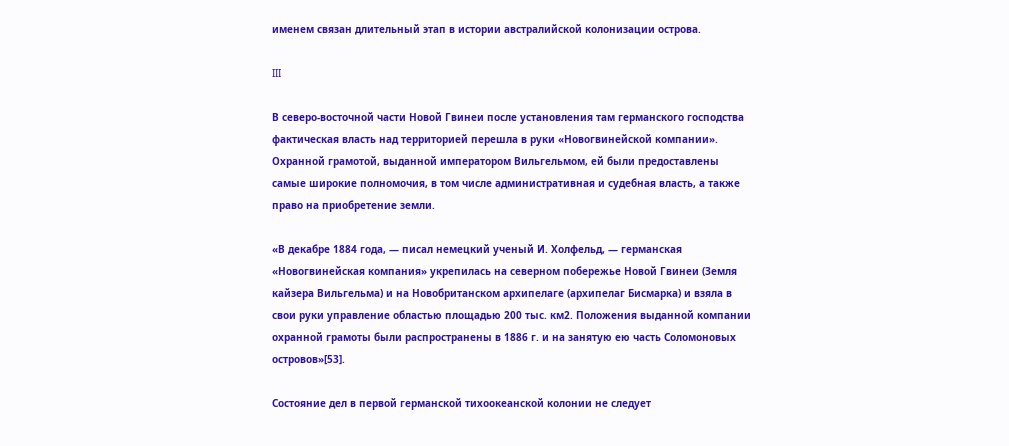именем связан длительный этап в истории австралийской колонизации острова.

III

В северо-восточной части Новой Гвинеи после установления там германского господства фактическая власть над территорией перешла в руки «Новогвинейской компании». Охранной грамотой, выданной императором Вильгельмом, ей были предоставлены самые широкие полномочия, в том числе административная и судебная власть, а также право на приобретение земли.

«В декабре 1884 года, — писал немецкий ученый И. Холфельд, — германская «Новогвинейская компания» укрепилась на северном побережье Новой Гвинеи (Земля кайзера Вильгельма) и на Новобританском архипелаге (архипелаг Бисмарка) и взяла в свои руки управление областью площадью 200 тыс. км2. Положения выданной компании охранной грамоты были распространены в 1886 г. и на занятую ею часть Соломоновых островов»[53].

Состояние дел в первой германской тихоокеанской колонии не следует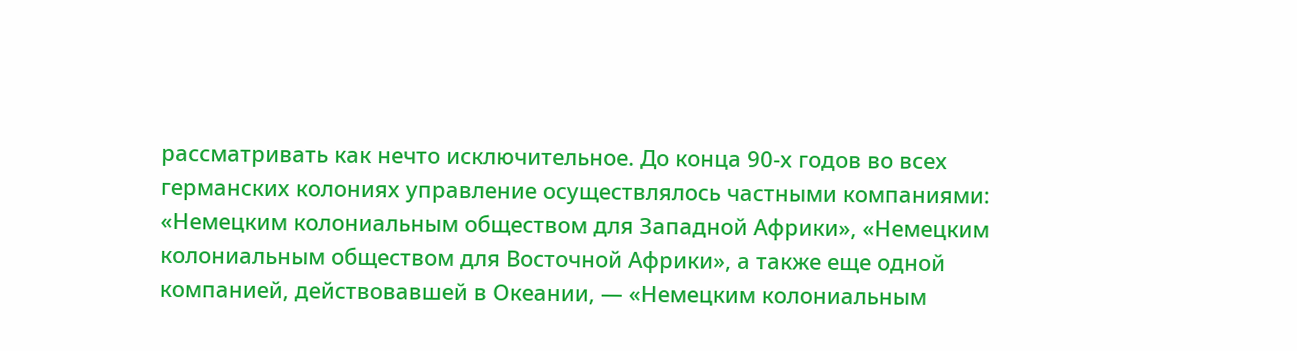рассматривать как нечто исключительное. До конца 90-х годов во всех германских колониях управление осуществлялось частными компаниями: «Немецким колониальным обществом для Западной Африки», «Немецким колониальным обществом для Восточной Африки», а также еще одной компанией, действовавшей в Океании, — «Немецким колониальным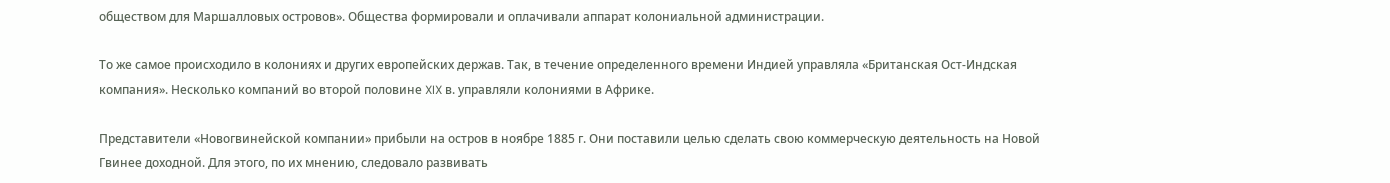обществом для Маршалловых островов». Общества формировали и оплачивали аппарат колониальной администрации.

То же самое происходило в колониях и других европейских держав. Так, в течение определенного времени Индией управляла «Британская Ост-Индская компания». Несколько компаний во второй половине XIX в. управляли колониями в Африке.

Представители «Новогвинейской компании» прибыли на остров в ноябре 1885 г. Они поставили целью сделать свою коммерческую деятельность на Новой Гвинее доходной. Для этого, по их мнению, следовало развивать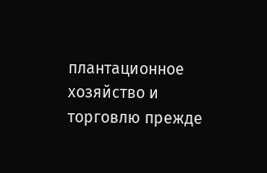плантационное хозяйство и торговлю прежде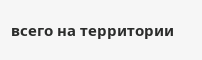всего на территории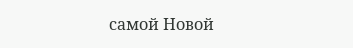самой Новой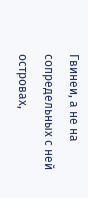Гвинеи, а не на сопредельных с ней островах,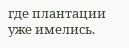где плантации уже имелись.